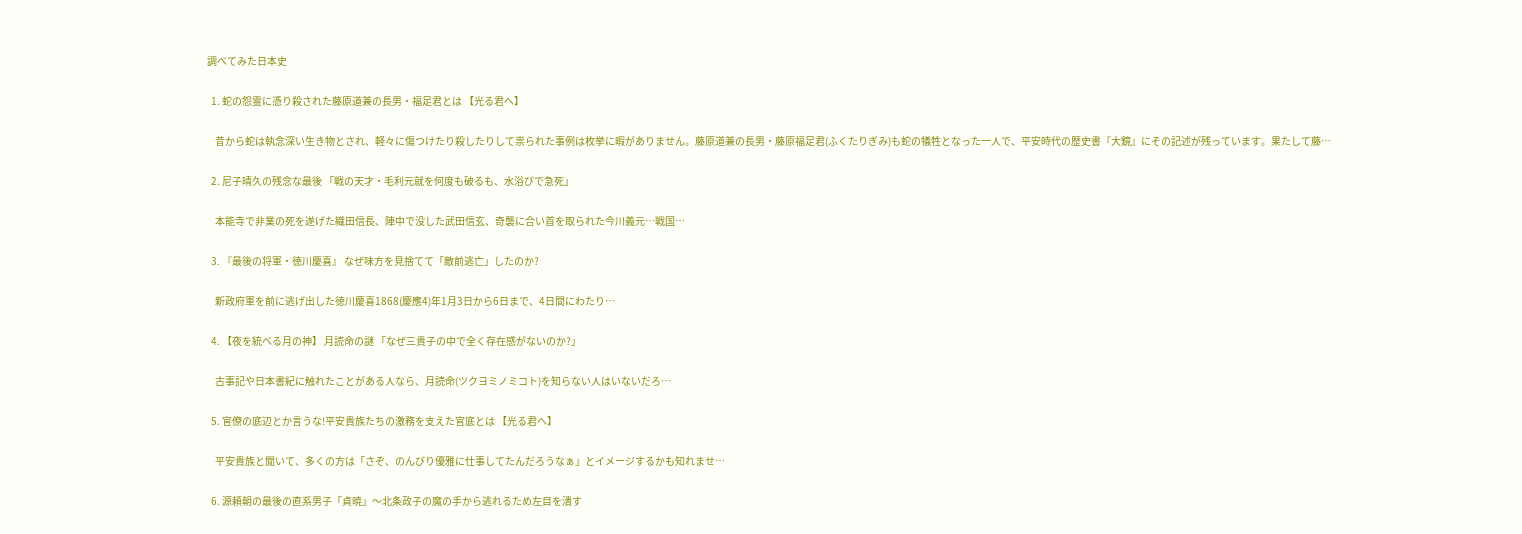調べてみた日本史

  1. 蛇の怨霊に憑り殺された藤原道兼の長男・福足君とは 【光る君へ】

    昔から蛇は執念深い生き物とされ、軽々に傷つけたり殺したりして祟られた事例は枚挙に暇がありません。藤原道兼の長男・藤原福足君(ふくたりぎみ)も蛇の犠牲となった一人で、平安時代の歴史書『大鏡』にその記述が残っています。果たして藤…

  2. 尼子晴久の残念な最後 「戦の天才・毛利元就を何度も破るも、水浴びで急死」

    本能寺で非業の死を遂げた織田信長、陣中で没した武田信玄、奇襲に合い首を取られた今川義元…戦国…

  3. 『最後の将軍・徳川慶喜』 なぜ味方を見捨てて「敵前逃亡」したのか?

    新政府軍を前に逃げ出した徳川慶喜1868(慶應4)年1月3日から6日まで、4日間にわたり…

  4. 【夜を統べる月の神】 月読命の謎 「なぜ三貴子の中で全く存在感がないのか?」

    古事記や日本書紀に触れたことがある人なら、月読命(ツクヨミノミコト)を知らない人はいないだろ…

  5. 官僚の底辺とか言うな!平安貴族たちの激務を支えた官底とは 【光る君へ】

    平安貴族と聞いて、多くの方は「さぞ、のんびり優雅に仕事してたんだろうなぁ」とイメージするかも知れませ…

  6. 源頼朝の最後の直系男子「貞暁」〜北条政子の魔の手から逃れるため左目を潰す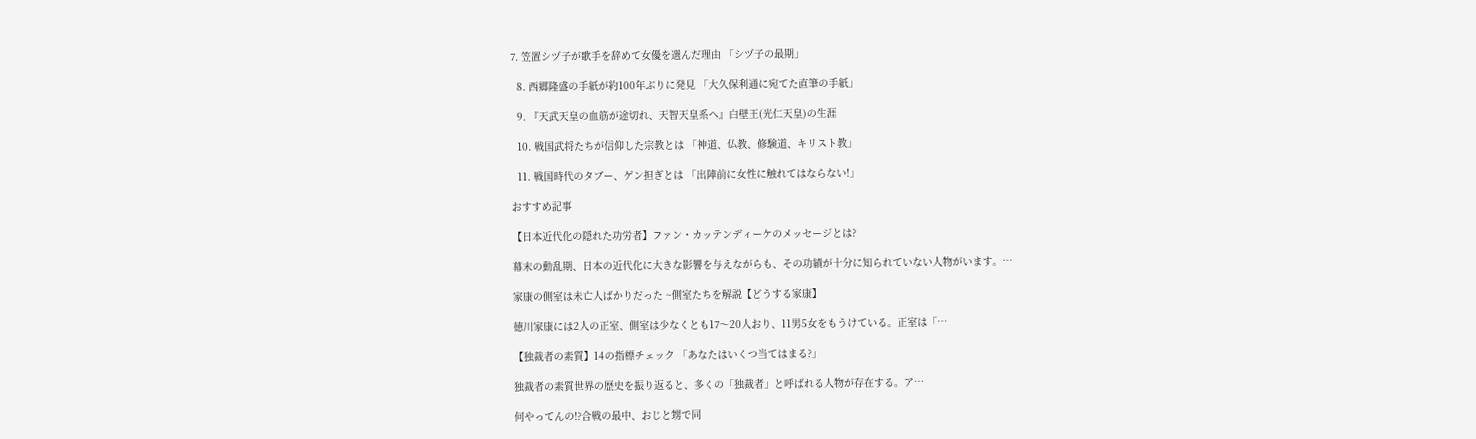7. 笠置シヅ子が歌手を辞めて女優を選んだ理由 「シヅ子の最期」

  8. 西郷隆盛の手紙が約100年ぶりに発見 「大久保利通に宛てた直筆の手紙」

  9. 『天武天皇の血筋が途切れ、天智天皇系へ』白壁王(光仁天皇)の生涯

  10. 戦国武将たちが信仰した宗教とは 「神道、仏教、修験道、キリスト教」

  11. 戦国時代のタブー、ゲン担ぎとは 「出陣前に女性に触れてはならない!」

おすすめ記事

【日本近代化の隠れた功労者】ファン・カッテンディーケのメッセージとは?

幕末の動乱期、日本の近代化に大きな影響を与えながらも、その功績が十分に知られていない人物がいます。…

家康の側室は未亡人ばかりだった ~側室たちを解説【どうする家康】

徳川家康には2人の正室、側室は少なくとも17〜20人おり、11男5女をもうけている。正室は「…

【独裁者の素質】14の指標チェック 「あなたはいくつ当てはまる?」

独裁者の素質世界の歴史を振り返ると、多くの「独裁者」と呼ばれる人物が存在する。ア…

何やってんの!?合戦の最中、おじと甥で同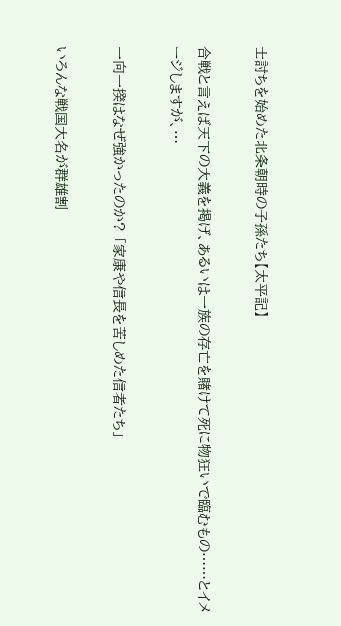士討ちを始めた北条朝時の子孫たち【太平記】

合戦と言えば天下の大義を掲げ、あるいは一族の存亡を賭けて死に物狂いで臨むもの……とイメージしますが、…

一向一揆はなぜ強かったのか? 「家康や信長を苦しめた信者たち」

いろんな戦国大名が群雄割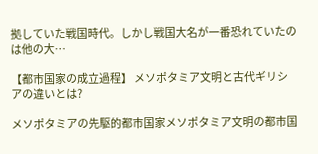拠していた戦国時代。しかし戦国大名が一番恐れていたのは他の大…

【都市国家の成立過程】 メソポタミア文明と古代ギリシアの違いとは?

メソポタミアの先駆的都市国家メソポタミア文明の都市国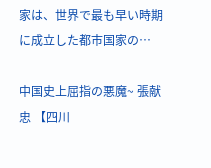家は、世界で最も早い時期に成立した都市国家の…

中国史上屈指の悪魔~ 張献忠 【四川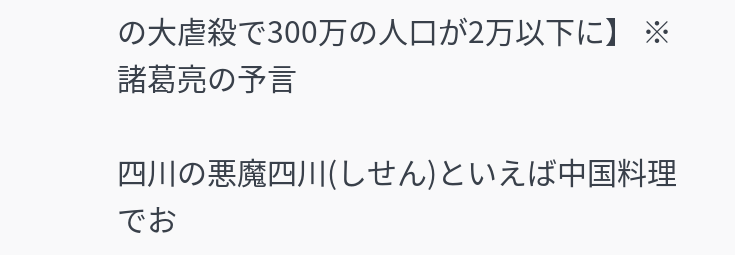の大虐殺で300万の人口が2万以下に】 ※諸葛亮の予言

四川の悪魔四川(しせん)といえば中国料理でお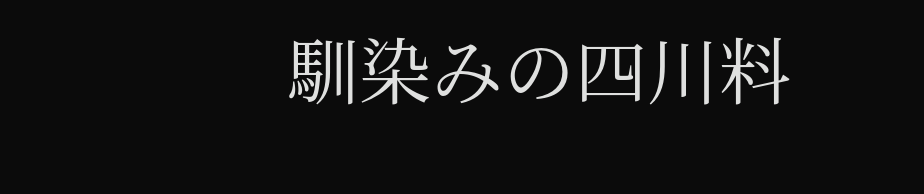馴染みの四川料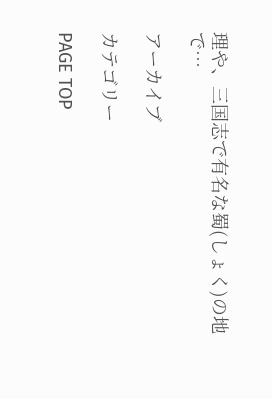理や、三国志で有名な蜀(しょく)の地で…

アーカイブ

カテゴリー

PAGE TOP